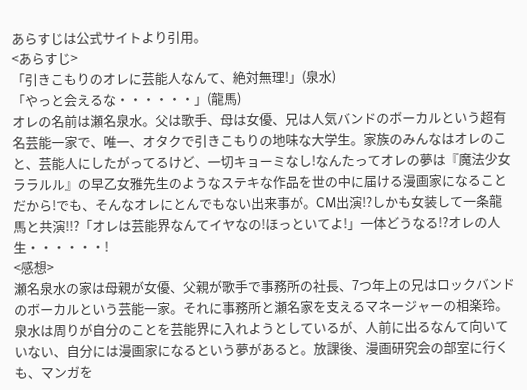あらすじは公式サイトより引用。
<あらすじ>
「引きこもりのオレに芸能人なんて、絶対無理!」(泉水)
「やっと会えるな・・・・・・」(龍馬)
オレの名前は瀬名泉水。父は歌手、母は女優、兄は人気バンドのボーカルという超有名芸能一家で、唯一、オタクで引きこもりの地味な大学生。家族のみんなはオレのこと、芸能人にしたがってるけど、一切キョーミなし!なんたってオレの夢は『魔法少女ララルル』の早乙女雅先生のようなステキな作品を世の中に届ける漫画家になることだから!でも、そんなオレにとんでもない出来事が。CM出演!?しかも女装して一条龍馬と共演!!?「オレは芸能界なんてイヤなの!ほっといてよ!」一体どうなる!?オレの人生・・・・・・!
<感想>
瀬名泉水の家は母親が女優、父親が歌手で事務所の社長、7つ年上の兄はロックバンドのボーカルという芸能一家。それに事務所と瀬名家を支えるマネージャーの相楽玲。泉水は周りが自分のことを芸能界に入れようとしているが、人前に出るなんて向いていない、自分には漫画家になるという夢があると。放課後、漫画研究会の部室に行くも、マンガを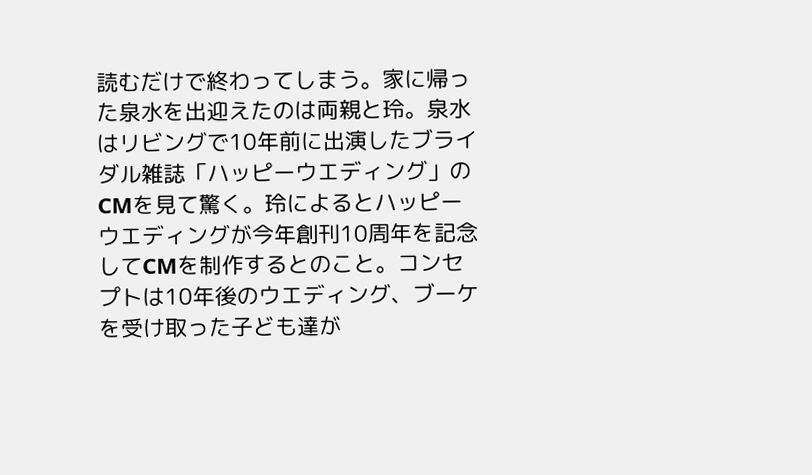読むだけで終わってしまう。家に帰った泉水を出迎えたのは両親と玲。泉水はリビングで10年前に出演したブライダル雑誌「ハッピーウエディング」のCMを見て驚く。玲によるとハッピーウエディングが今年創刊10周年を記念してCMを制作するとのこと。コンセプトは10年後のウエディング、ブーケを受け取った子ども達が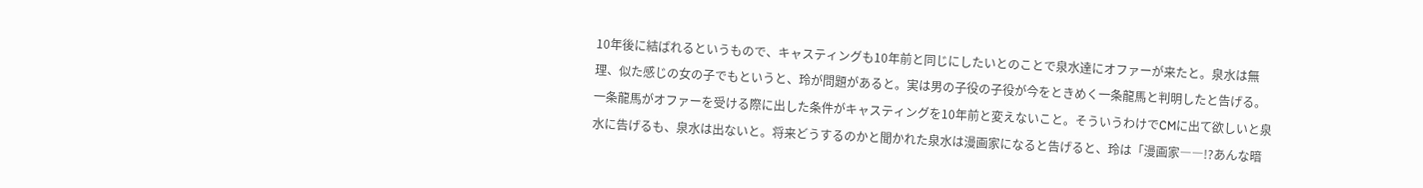10年後に結ばれるというもので、キャスティングも10年前と同じにしたいとのことで泉水達にオファーが来たと。泉水は無理、似た感じの女の子でもというと、玲が問題があると。実は男の子役の子役が今をときめく一条龍馬と判明したと告げる。一条龍馬がオファーを受ける際に出した条件がキャスティングを10年前と変えないこと。そういうわけでCMに出て欲しいと泉水に告げるも、泉水は出ないと。将来どうするのかと聞かれた泉水は漫画家になると告げると、玲は「漫画家――!?あんな暗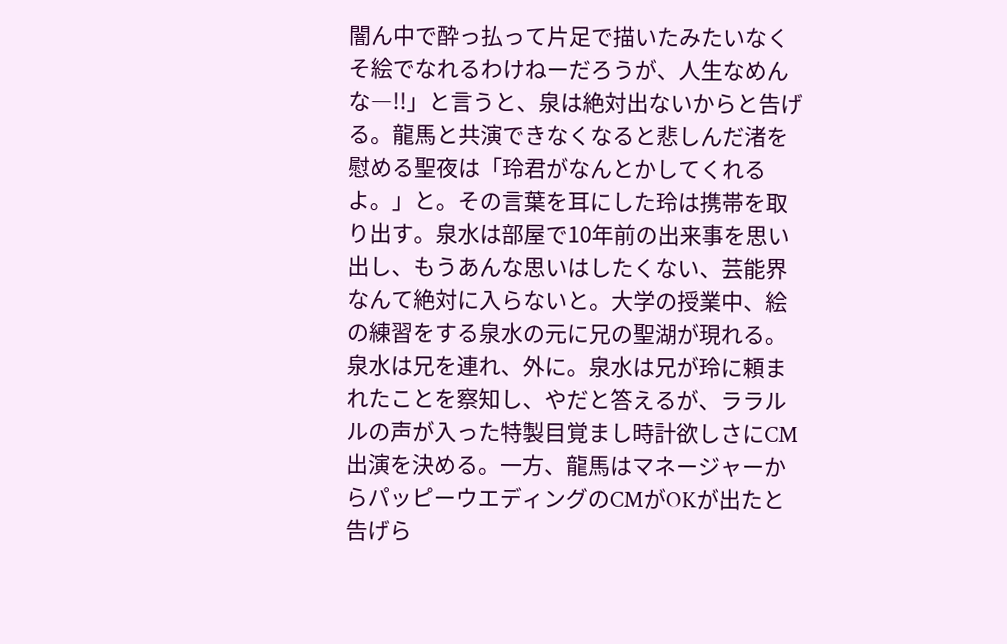闇ん中で酔っ払って片足で描いたみたいなくそ絵でなれるわけねーだろうが、人生なめんな―!!」と言うと、泉は絶対出ないからと告げる。龍馬と共演できなくなると悲しんだ渚を慰める聖夜は「玲君がなんとかしてくれるよ。」と。その言葉を耳にした玲は携帯を取り出す。泉水は部屋で10年前の出来事を思い出し、もうあんな思いはしたくない、芸能界なんて絶対に入らないと。大学の授業中、絵の練習をする泉水の元に兄の聖湖が現れる。泉水は兄を連れ、外に。泉水は兄が玲に頼まれたことを察知し、やだと答えるが、ララルルの声が入った特製目覚まし時計欲しさにCM出演を決める。一方、龍馬はマネージャーからパッピーウエディングのCMがOKが出たと告げら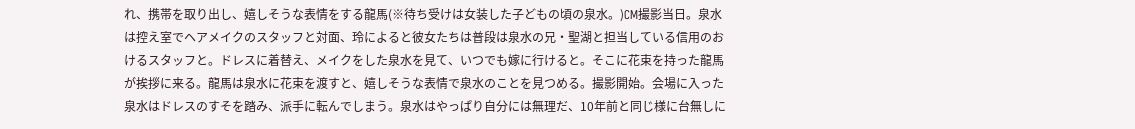れ、携帯を取り出し、嬉しそうな表情をする龍馬(※待ち受けは女装した子どもの頃の泉水。)CM撮影当日。泉水は控え室でヘアメイクのスタッフと対面、玲によると彼女たちは普段は泉水の兄・聖湖と担当している信用のおけるスタッフと。ドレスに着替え、メイクをした泉水を見て、いつでも嫁に行けると。そこに花束を持った龍馬が挨拶に来る。龍馬は泉水に花束を渡すと、嬉しそうな表情で泉水のことを見つめる。撮影開始。会場に入った泉水はドレスのすそを踏み、派手に転んでしまう。泉水はやっぱり自分には無理だ、10年前と同じ様に台無しに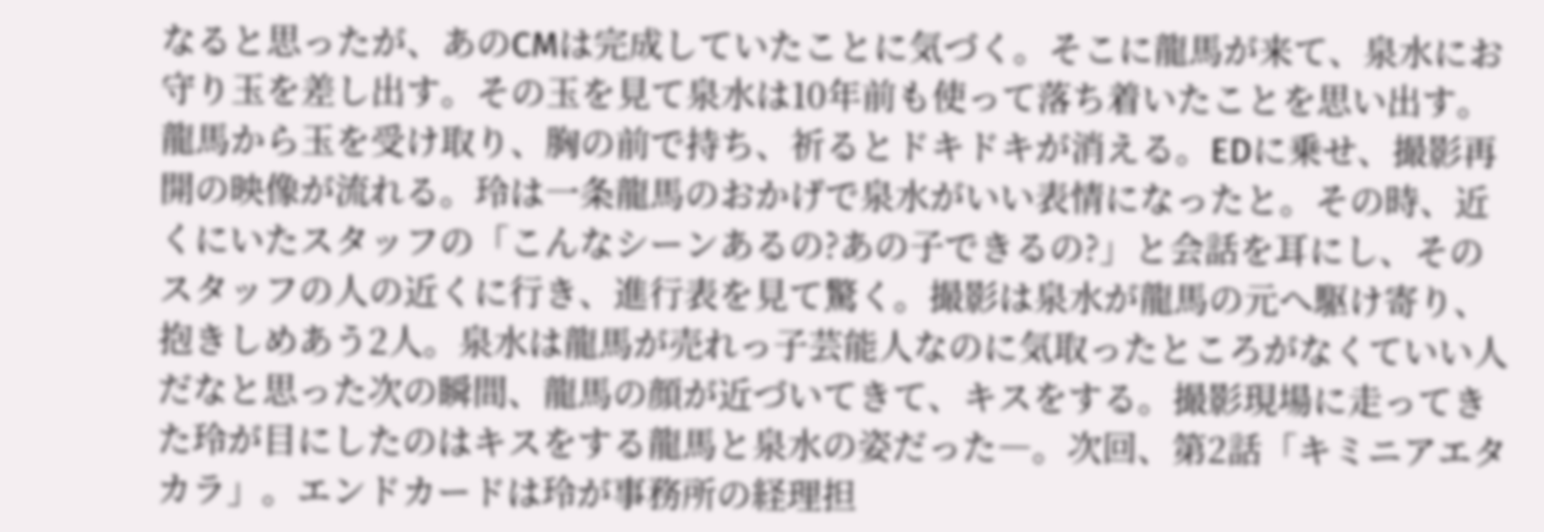なると思ったが、あのCMは完成していたことに気づく。そこに龍馬が来て、泉水にお守り玉を差し出す。その玉を見て泉水は10年前も使って落ち着いたことを思い出す。龍馬から玉を受け取り、胸の前で持ち、祈るとドキドキが消える。EDに乗せ、撮影再開の映像が流れる。玲は一条龍馬のおかげで泉水がいい表情になったと。その時、近くにいたスタッフの「こんなシーンあるの?あの子できるの?」と会話を耳にし、そのスタッフの人の近くに行き、進行表を見て驚く。撮影は泉水が龍馬の元へ駆け寄り、抱きしめあう2人。泉水は龍馬が売れっ子芸能人なのに気取ったところがなくていい人だなと思った次の瞬間、龍馬の顔が近づいてきて、キスをする。撮影現場に走ってきた玲が目にしたのはキスをする龍馬と泉水の姿だった―。次回、第2話「キミニアエタカラ」。エンドカードは玲が事務所の経理担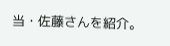当・佐藤さんを紹介。